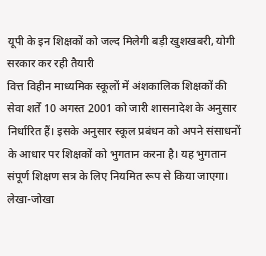यूपी के इन शिक्षकों को जल्द मिलेगी बड़ी खुशखबरी, योगी सरकार कर रही तैयारी
वित्त विहीन माध्यमिक स्कूलों में अंशकालिक शिक्षकों की सेवा शर्तें 10 अगस्त 2001 को जारी शासनादेश के अनुसार निर्धारित हैं। इसके अनुसार स्कूल प्रबंधन को अपने संसाधनों के आधार पर शिक्षकों को भुगतान करना है। यह भुगतान संपूर्ण शिक्षण सत्र के लिए नियमित रूप से किया जाएगा। लेखा-जोखा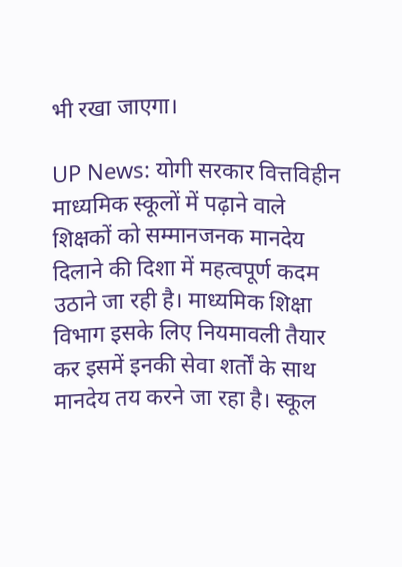भी रखा जाएगा।

UP News: योगी सरकार वित्तविहीन माध्यमिक स्कूलों में पढ़ाने वाले शिक्षकों को सम्मानजनक मानदेय दिलाने की दिशा में महत्वपूर्ण कदम उठाने जा रही है। माध्यमिक शिक्षा विभाग इसके लिए नियमावली तैयार कर इसमें इनकी सेवा शर्तों के साथ मानदेय तय करने जा रहा है। स्कूल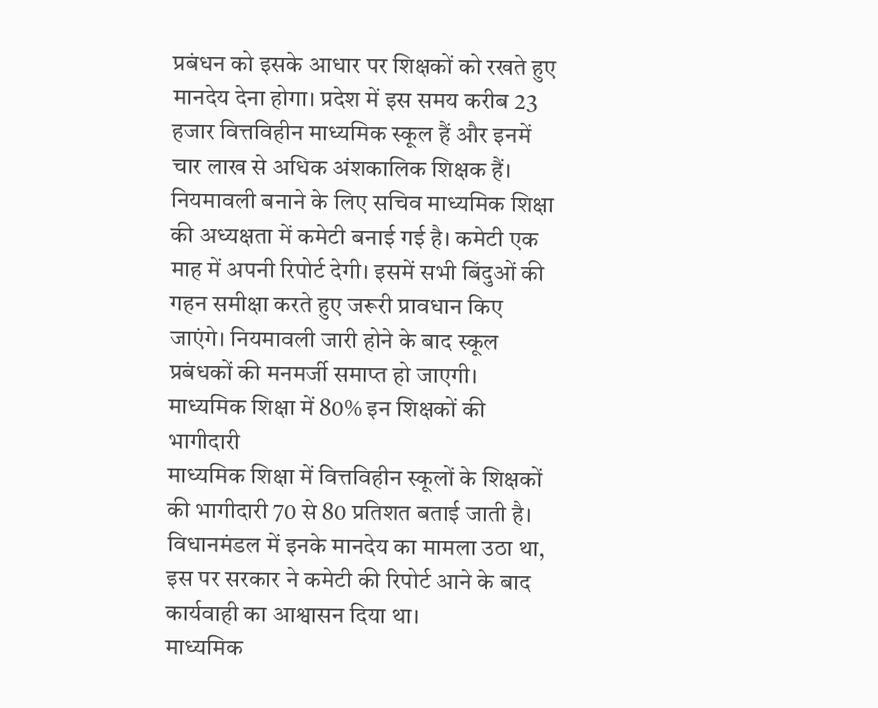प्रबंधन को इसके आधार पर शिक्षकों को रखते हुए मानदेय देना होगा। प्रदेश में इस समय करीब 23 हजार वित्तविहीन माध्यमिक स्कूल हैं और इनमें चार लाख से अधिक अंशकालिक शिक्षक हैं।
नियमावली बनाने के लिए सचिव माध्यमिक शिक्षा की अध्यक्षता में कमेटी बनाई गई है। कमेटी एक माह में अपनी रिपोर्ट देगी। इसमें सभी बिंदुओं की गहन समीक्षा करते हुए जरूरी प्रावधान किए जाएंगे। नियमावली जारी होने के बाद स्कूल प्रबंधकों की मनमर्जी समाप्त हो जाएगी।
माध्यमिक शिक्षा में 80% इन शिक्षकों की भागीदारी
माध्यमिक शिक्षा में वित्तविहीन स्कूलों के शिक्षकों की भागीदारी 70 से 80 प्रतिशत बताई जाती है। विधानमंडल में इनके मानदेय का मामला उठा था, इस पर सरकार ने कमेटी की रिपोर्ट आने के बाद कार्यवाही का आश्वासन दिया था।
माध्यमिक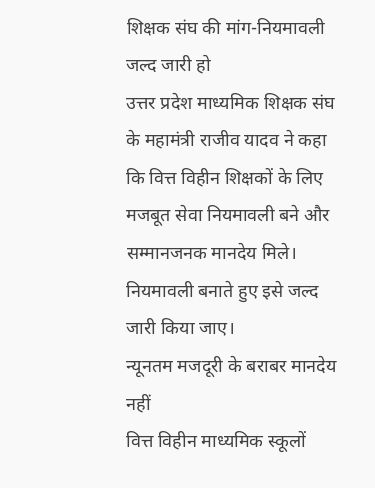शिक्षक संघ की मांग-नियमावली जल्द जारी हो
उत्तर प्रदेश माध्यमिक शिक्षक संघ के महामंत्री राजीव यादव ने कहा कि वित्त विहीन शिक्षकों के लिए मजबूत सेवा नियमावली बने और सम्मानजनक मानदेय मिले। नियमावली बनाते हुए इसे जल्द जारी किया जाए।
न्यूनतम मजदूरी के बराबर मानदेय नहीं
वित्त विहीन माध्यमिक स्कूलों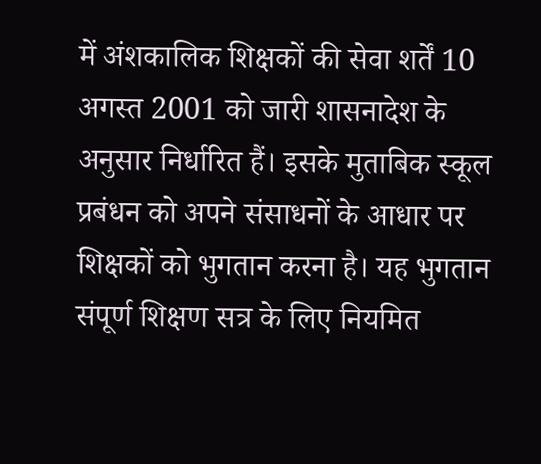में अंशकालिक शिक्षकों की सेवा शर्तें 10 अगस्त 2001 को जारी शासनादेश के अनुसार निर्धारित हैं। इसके मुताबिक स्कूल प्रबंधन को अपने संसाधनों के आधार पर शिक्षकों को भुगतान करना है। यह भुगतान संपूर्ण शिक्षण सत्र के लिए नियमित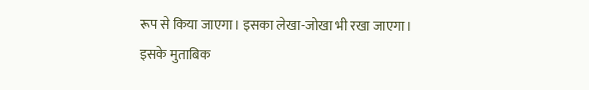रूप से किया जाएगा। इसका लेखा-जोखा भी रखा जाएगा। इसके मुताबिक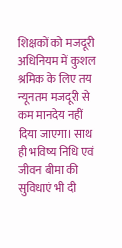शिक्षकों को मजदूरी अधिनियम में कुशल श्रमिक के लिए तय न्यूनतम मजदूरी से कम मानदेय नहीं दिया जाएगा। साथ ही भविष्य निधि एवं जीवन बीमा की सुविधाएं भी दी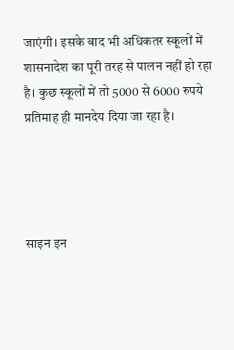जाएंगी। इसके बाद भी अधिकतर स्कूलों में शासनादेश का पूरी तरह से पालन नहीं हो रहा है। कुछ स्कूलों में तो 5000 से 6000 रुपये प्रतिमाह ही मानदेय दिया जा रहा है।




साइन इन